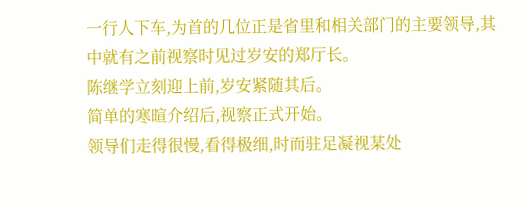一行人下车,为首的几位正是省里和相关部门的主要领导,其中就有之前视察时见过岁安的郑厅长。
陈继学立刻迎上前,岁安紧随其后。
简单的寒暄介绍后,视察正式开始。
领导们走得很慢,看得极细,时而驻足凝视某处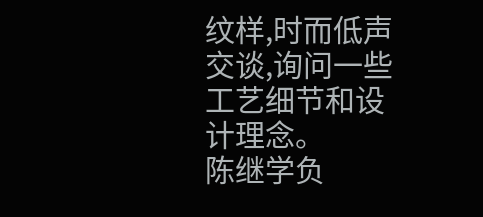纹样,时而低声交谈,询问一些工艺细节和设计理念。
陈继学负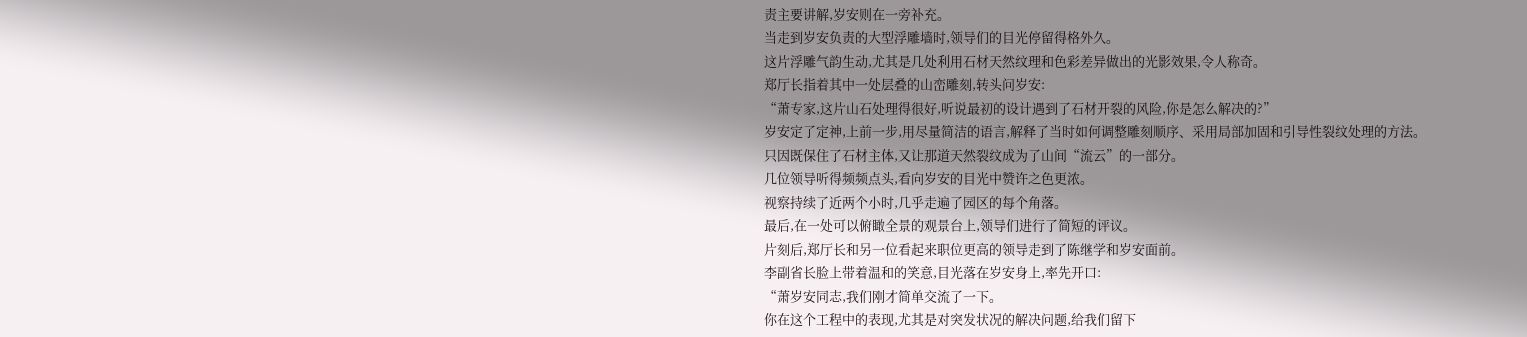责主要讲解,岁安则在一旁补充。
当走到岁安负责的大型浮雕墙时,领导们的目光停留得格外久。
这片浮雕气韵生动,尤其是几处利用石材天然纹理和色彩差异做出的光影效果,令人称奇。
郑厅长指着其中一处层叠的山峦雕刻,转头问岁安:
“萧专家,这片山石处理得很好,听说最初的设计遇到了石材开裂的风险,你是怎么解决的?”
岁安定了定神,上前一步,用尽量简洁的语言,解释了当时如何调整雕刻顺序、采用局部加固和引导性裂纹处理的方法。
只因既保住了石材主体,又让那道天然裂纹成为了山间“流云”的一部分。
几位领导听得频频点头,看向岁安的目光中赞许之色更浓。
视察持续了近两个小时,几乎走遍了园区的每个角落。
最后,在一处可以俯瞰全景的观景台上,领导们进行了简短的评议。
片刻后,郑厅长和另一位看起来职位更高的领导走到了陈继学和岁安面前。
李副省长脸上带着温和的笑意,目光落在岁安身上,率先开口:
“萧岁安同志,我们刚才简单交流了一下。
你在这个工程中的表现,尤其是对突发状况的解决问题,给我们留下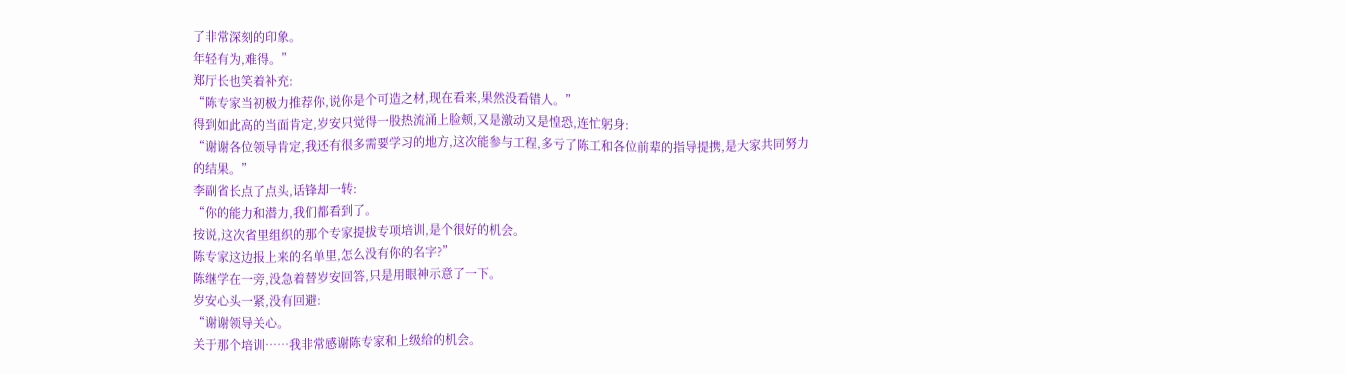了非常深刻的印象。
年轻有为,难得。”
郑厅长也笑着补充:
“陈专家当初极力推荐你,说你是个可造之材,现在看来,果然没看错人。”
得到如此高的当面肯定,岁安只觉得一股热流涌上脸颊,又是激动又是惶恐,连忙躬身:
“谢谢各位领导肯定,我还有很多需要学习的地方,这次能参与工程,多亏了陈工和各位前辈的指导提携,是大家共同努力的结果。”
李副省长点了点头,话锋却一转:
“你的能力和潜力,我们都看到了。
按说,这次省里组织的那个专家提拔专项培训,是个很好的机会。
陈专家这边报上来的名单里,怎么没有你的名字?”
陈继学在一旁,没急着替岁安回答,只是用眼神示意了一下。
岁安心头一紧,没有回避:
“谢谢领导关心。
关于那个培训……我非常感谢陈专家和上级给的机会。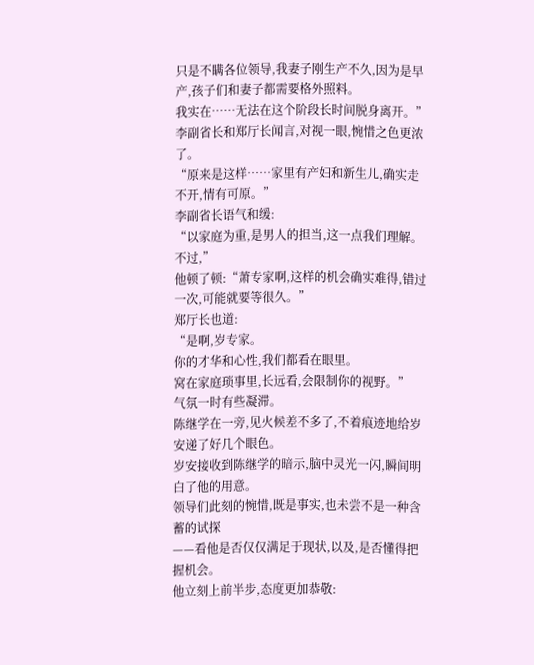只是不瞒各位领导,我妻子刚生产不久,因为是早产,孩子们和妻子都需要格外照料。
我实在……无法在这个阶段长时间脱身离开。”
李副省长和郑厅长闻言,对视一眼,惋惜之色更浓了。
“原来是这样……家里有产妇和新生儿,确实走不开,情有可原。”
李副省长语气和缓:
“以家庭为重,是男人的担当,这一点我们理解。不过,”
他顿了顿:“萧专家啊,这样的机会确实难得,错过一次,可能就要等很久。”
郑厅长也道:
“是啊,岁专家。
你的才华和心性,我们都看在眼里。
窝在家庭琐事里,长远看,会限制你的视野。”
气氛一时有些凝滞。
陈继学在一旁,见火候差不多了,不着痕迹地给岁安递了好几个眼色。
岁安接收到陈继学的暗示,脑中灵光一闪,瞬间明白了他的用意。
领导们此刻的惋惜,既是事实,也未尝不是一种含蓄的试探
——看他是否仅仅满足于现状,以及,是否懂得把握机会。
他立刻上前半步,态度更加恭敬: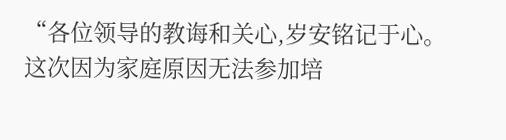“各位领导的教诲和关心,岁安铭记于心。
这次因为家庭原因无法参加培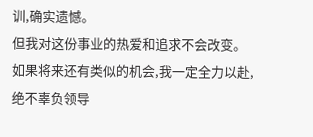训,确实遗憾。
但我对这份事业的热爱和追求不会改变。
如果将来还有类似的机会,我一定全力以赴,绝不辜负领导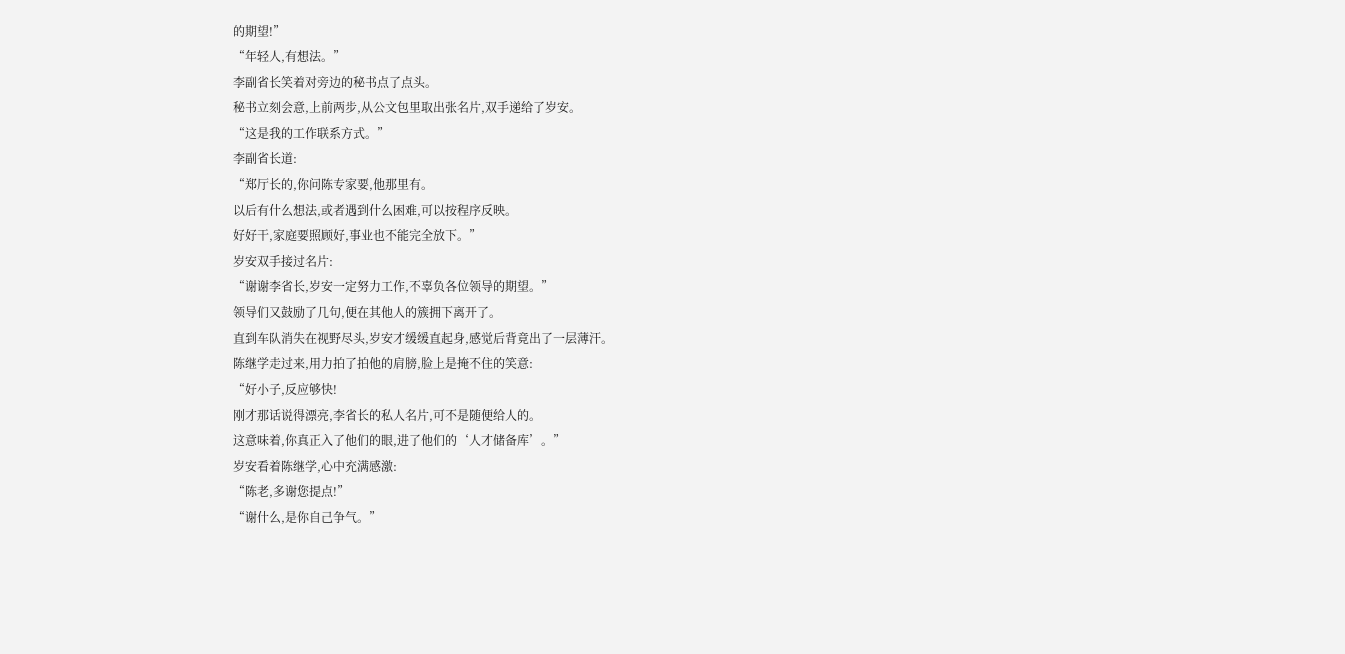的期望!”
“年轻人,有想法。”
李副省长笑着对旁边的秘书点了点头。
秘书立刻会意,上前两步,从公文包里取出张名片,双手递给了岁安。
“这是我的工作联系方式。”
李副省长道:
“郑厅长的,你问陈专家要,他那里有。
以后有什么想法,或者遇到什么困难,可以按程序反映。
好好干,家庭要照顾好,事业也不能完全放下。”
岁安双手接过名片:
“谢谢李省长,岁安一定努力工作,不辜负各位领导的期望。”
领导们又鼓励了几句,便在其他人的簇拥下离开了。
直到车队消失在视野尽头,岁安才缓缓直起身,感觉后背竟出了一层薄汗。
陈继学走过来,用力拍了拍他的肩膀,脸上是掩不住的笑意:
“好小子,反应够快!
刚才那话说得漂亮,李省长的私人名片,可不是随便给人的。
这意味着,你真正入了他们的眼,进了他们的‘人才储备库’。”
岁安看着陈继学,心中充满感激:
“陈老,多谢您提点!”
“谢什么,是你自己争气。”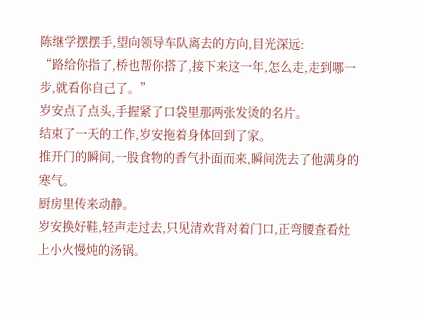陈继学摆摆手,望向领导车队离去的方向,目光深远:
“路给你指了,桥也帮你搭了,接下来这一年,怎么走,走到哪一步,就看你自己了。”
岁安点了点头,手握紧了口袋里那两张发烫的名片。
结束了一天的工作,岁安拖着身体回到了家。
推开门的瞬间,一股食物的香气扑面而来,瞬间洗去了他满身的寒气。
厨房里传来动静。
岁安换好鞋,轻声走过去,只见清欢背对着门口,正弯腰查看灶上小火慢炖的汤锅。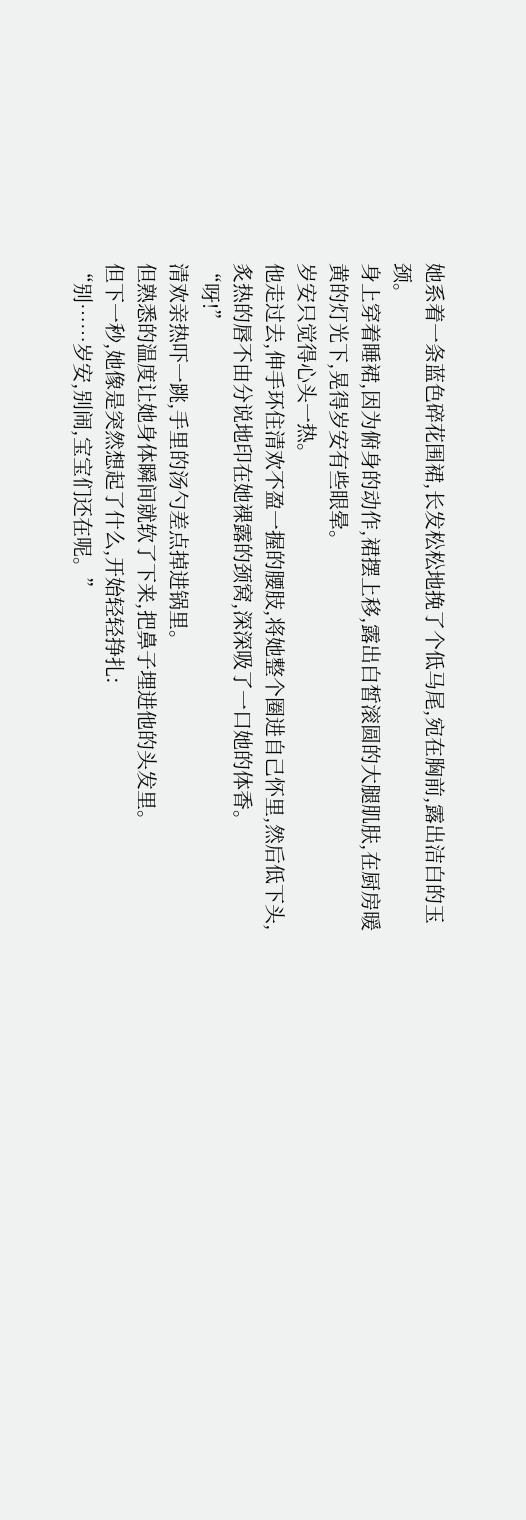她系着一条蓝色碎花围裙,长发松松地挽了个低马尾,宛在胸前,露出洁白的玉颈。
身上穿着睡裙,因为俯身的动作,裙摆上移,露出白皙滚圆的大腿肌肤,在厨房暖黄的灯光下,晃得岁安有些眼晕。
岁安只觉得心头一热。
他走过去,伸手环住清欢不盈一握的腰肢,将她整个圈进自己怀里,然后低下头,炙热的唇不由分说地印在她裸露的颈窝,深深吸了一口她的体香。
“呀!”
清欢亲热吓一跳,手里的汤勺差点掉进锅里。
但熟悉的温度让她身体瞬间就软了下来,把鼻子埋进他的头发里。
但下一秒,她像是突然想起了什么,开始轻轻挣扎:
“别……岁安,别闹,宝宝们还在呢。”